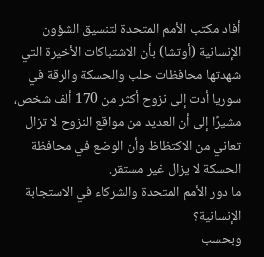أفاد مكتب الأمم المتحدة لتنسيق الشؤون الإنسانية (أوتشا) بأن الاشتباكات الأخيرة التي شهدتها محافظات حلب والحسكة والرقة في سوريا أدت إلى نزوح أكثر من 170 ألف شخص، مشيرًا إلى أن العديد من مواقع النزوح لا تزال تعاني من الاكتظاظ وأن الوضع في محافظة الحسكة لا يزال غير مستقر.
ما دور الأمم المتحدة والشركاء في الاستجابة الإنسانية؟
وبحسب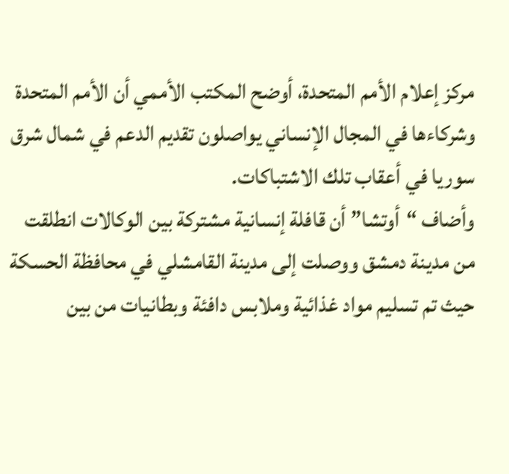مركز إعلام الأمم المتحدة، أوضح المكتب الأممي أن الأمم المتحدة وشركاءها في المجال الإنساني يواصلون تقديم الدعم في شمال شرق سوريا في أعقاب تلك الاشتباكات.
وأضاف “أوتشا” أن قافلة إنسانية مشتركة بين الوكالات انطلقت من مدينة دمشق ووصلت إلى مدينة القامشلي في محافظة الحسكة حيث تم تسليم مواد غذائية وملابس دافئة وبطانيات من بين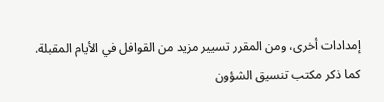إمدادات أخرى، ومن المقرر تسيير مزيد من القوافل في الأيام المقبلة.
كما ذكر مكتب تنسيق الشؤون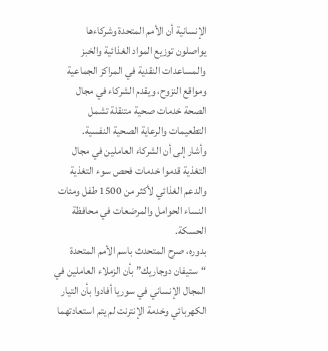الإنسانية أن الأمم المتحدة وشركاءها يواصلون توزيع المواد الغذائية والخبز والمساعدات النقدية في المراكز الجماعية ومواقع النزوح، ويقدم الشركاء في مجال الصحة خدمات صحية متنقلة تشمل التطعيمات والرعاية الصحية النفسية.
وأشار إلى أن الشركاء العاملين في مجال التغذية قدموا خدمات فحص سوء التغذية والدعم الغذائي لأكثر من 1500 طفل ومئات النساء الحوامل والمرضعات في محافظة الحسكة.
بدوره، صرح المتحدث باسم الأمم المتحدة “ستيفان دوجاريك” بأن الزملاء العاملين في المجال الإنساني في سوريا أفادوا بأن التيار الكهربائي وخدمة الإنترنت لم يتم استعادتهما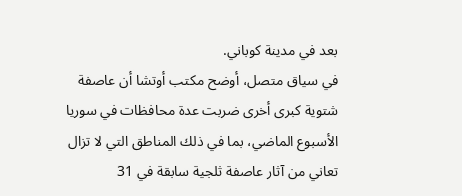بعد في مدينة كوباني.
في سياق متصل، أوضح مكتب أوتشا أن عاصفة شتوية كبرى أخرى ضربت عدة محافظات في سوريا الأسبوع الماضي، بما في ذلك المناطق التي لا تزال تعاني من آثار عاصفة ثلجية سابقة في 31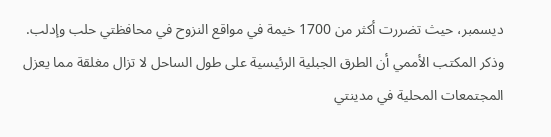ديسمبر، حيث تضررت أكثر من 1700 خيمة في مواقع النزوح في محافظتي حلب وإدلب.
وذكر المكتب الأممي أن الطرق الجبلية الرئيسية على طول الساحل لا تزال مغلقة مما يعزل المجتمعات المحلية في مدينتي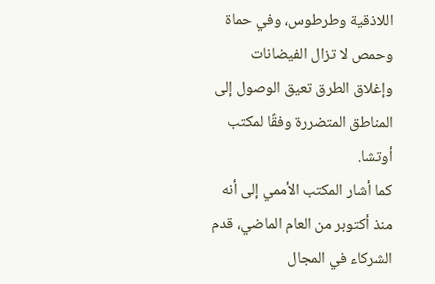اللاذقية وطرطوس، وفي حماة وحمص لا تزال الفيضانات وإغلاق الطرق تعيق الوصول إلى المناطق المتضررة وفقًا لمكتب أوتشا.
كما أشار المكتب الأممي إلى أنه منذ أكتوبر من العام الماضي، قدم الشركاء في المجال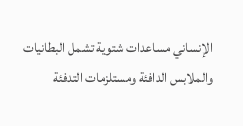الإنساني مساعدات شتوية تشمل البطانيات والملابس الدافئة ومستلزمات التدفئة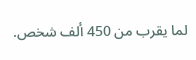لما يقرب من 450 ألف شخص.